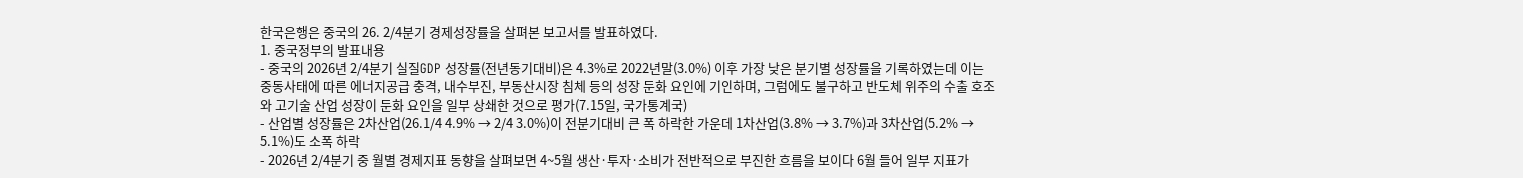한국은행은 중국의 26. 2/4분기 경제성장률을 살펴본 보고서를 발표하였다.
1. 중국정부의 발표내용
- 중국의 2026년 2/4분기 실질GDP 성장률(전년동기대비)은 4.3%로 2022년말(3.0%) 이후 가장 낮은 분기별 성장률을 기록하였는데 이는 중동사태에 따른 에너지공급 충격, 내수부진, 부동산시장 침체 등의 성장 둔화 요인에 기인하며, 그럼에도 불구하고 반도체 위주의 수출 호조와 고기술 산업 성장이 둔화 요인을 일부 상쇄한 것으로 평가(7.15일, 국가통계국)
- 산업별 성장률은 2차산업(26.1/4 4.9% → 2/4 3.0%)이 전분기대비 큰 폭 하락한 가운데 1차산업(3.8% → 3.7%)과 3차산업(5.2% → 5.1%)도 소폭 하락
- 2026년 2/4분기 중 월별 경제지표 동향을 살펴보면 4~5월 생산·투자·소비가 전반적으로 부진한 흐름을 보이다 6월 들어 일부 지표가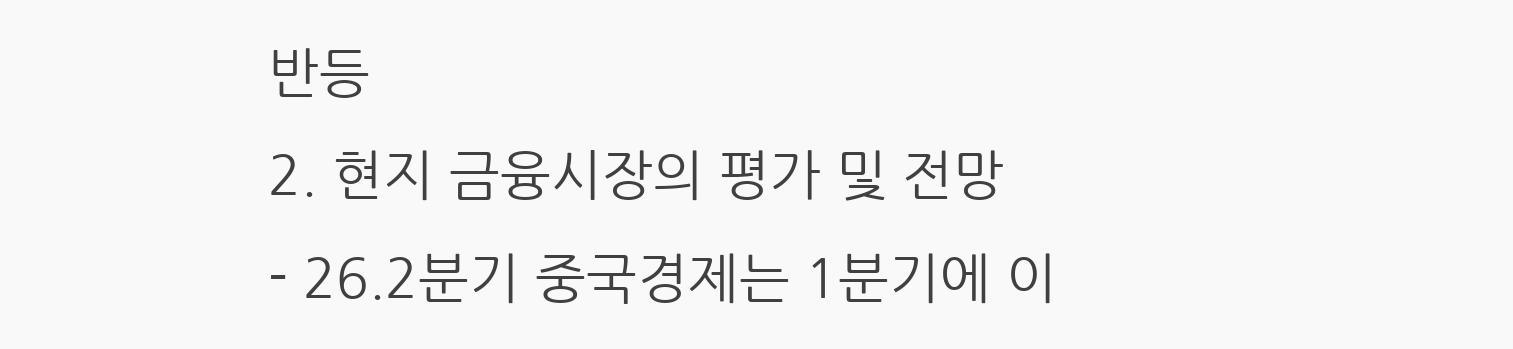반등
2. 현지 금융시장의 평가 및 전망
- 26.2분기 중국경제는 1분기에 이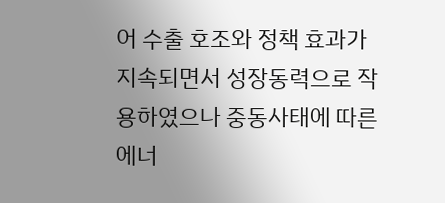어 수출 호조와 정책 효과가 지속되면서 성장동력으로 작용하였으나 중동사태에 따른 에너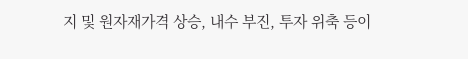지 및 원자재가격 상승, 내수 부진, 투자 위축 등이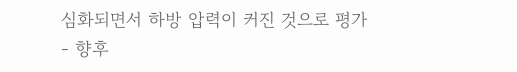심화되면서 하방 압력이 커진 것으로 평가
- 향후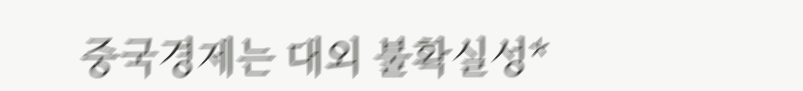중국경제는 대외 불확실성*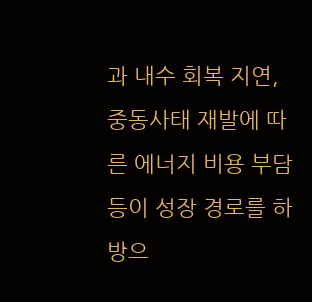과 내수 회복 지연, 중동사태 재발에 따른 에너지 비용 부담 등이 성장 경로를 하방으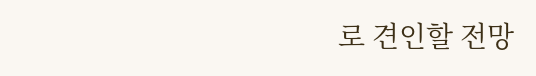로 견인할 전망